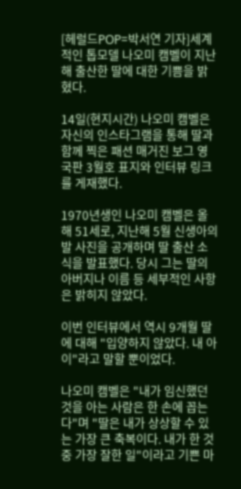[헤럴드POP=박서연 기자]세계적인 톱모델 나오미 캠벨이 지난해 출산한 딸에 대한 기쁨을 밝혔다.

14일(현지시간) 나오미 캠벨은 자신의 인스타그램을 통해 딸과 함께 찍은 패션 매거진 보그 영국판 3월호 표지와 인터뷰 링크를 게재했다.

1970년생인 나오미 캠벨은 올해 51세로, 지난해 5월 신생아의 발 사진을 공개하며 딸 출산 소식을 발표했다. 당시 그는 딸의 아버지나 이름 등 세부적인 사항은 밝히지 않았다.

이번 인터뷰에서 역시 9개월 딸에 대해 "입양하지 않았다. 내 아이"라고 말할 뿐이었다.

나오미 캠벨은 "내가 임신했던 것을 아는 사람은 한 손에 꼽는다"며 "딸은 내가 상상할 수 있는 가장 큰 축복이다. 내가 한 것 중 가장 잘한 일"이라고 기쁜 마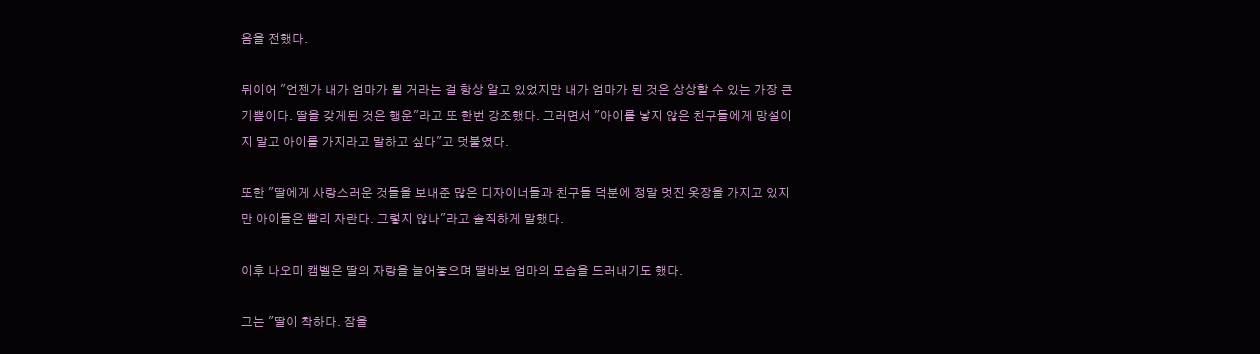음을 전했다.

뒤이어 "언젠가 내가 엄마가 될 거라는 걸 항상 알고 있었지만 내가 엄마가 된 것은 상상할 수 있는 가장 큰 기쁨이다. 딸을 갖게된 것은 행운"라고 또 한번 강조했다. 그러면서 "아이를 낳지 않은 친구들에게 망설이지 말고 아이를 가지라고 말하고 싶다"고 덧붙였다.

또한 "딸에게 사랑스러운 것들을 보내준 많은 디자이너들과 친구들 덕분에 정말 멋진 옷장을 가지고 있지만 아이들은 빨리 자란다. 그렇지 않나"라고 솔직하게 말했다.

이후 나오미 캠벨은 딸의 자랑을 늘어놓으며 딸바보 엄마의 모습을 드러내기도 했다.

그는 "딸이 착하다. 잠을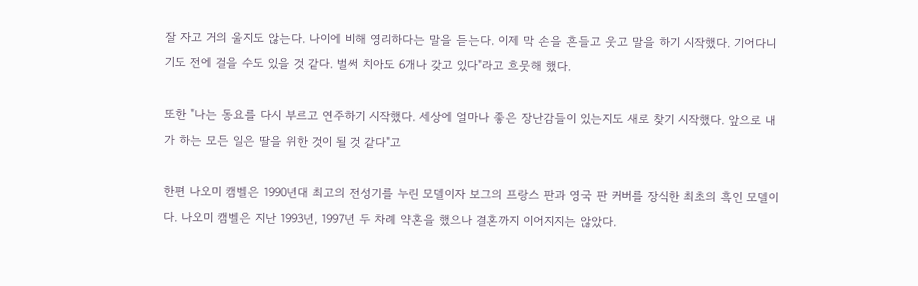잘 자고 거의 울지도 않는다. 나이에 비해 영리하다는 말을 듣는다. 이제 막 손을 흔들고 웃고 말을 하기 시작했다. 기어다니기도 전에 걸을 수도 있을 것 같다. 벌써 치아도 6개나 갖고 있다"라고 흐뭇해 했다.

또한 "나는 동요를 다시 부르고 연주하기 시작했다. 세상에 얼마나 좋은 장난감들이 있는지도 새로 찾기 시작했다. 앞으로 내가 하는 모든 일은 딸을 위한 것이 될 것 같다"고

한편 나오미 캠벨은 1990년대 최고의 전성기를 누린 모델이자 보그의 프랑스 판과 영국 판 커버를 장식한 최초의 흑인 모델이다. 나오미 캠벨은 지난 1993년, 1997년 두 차례 약혼을 했으나 결혼까지 이어지지는 않았다.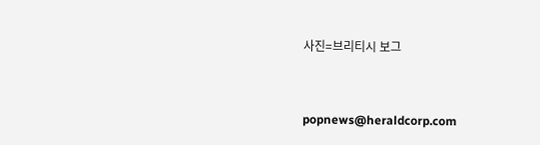사진=브리티시 보그


popnews@heraldcorp.com